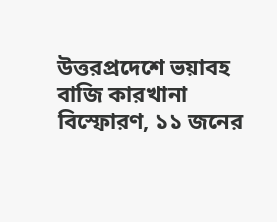উত্তরপ্রদেশে ভয়াবহ বাজি কারখানা বিস্ফোরণ, ১১ জনের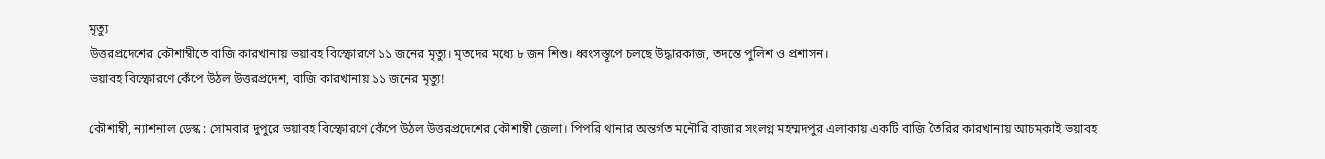মৃত্যু
উত্তরপ্রদেশের কৌশাম্বীতে বাজি কারখানায় ভয়াবহ বিস্ফোরণে ১১ জনের মৃত্যু। মৃতদের মধ্যে ৮ জন শিশু। ধ্বংসস্তূপে চলছে উদ্ধারকাজ, তদন্তে পুলিশ ও প্রশাসন।
ভয়াবহ বিস্ফোরণে কেঁপে উঠল উত্তরপ্রদেশ, বাজি কারখানায় ১১ জনের মৃত্যু!

কৌশাম্বী, ন্যাশনাল ডেস্ক : সোমবার দুপুরে ভয়াবহ বিস্ফোরণে কেঁপে উঠল উত্তরপ্রদেশের কৌশাম্বী জেলা। পিপরি থানার অন্তর্গত মনৌরি বাজার সংলগ্ন মহম্মদপুর এলাকায় একটি বাজি তৈরির কারখানায় আচমকাই ভয়াবহ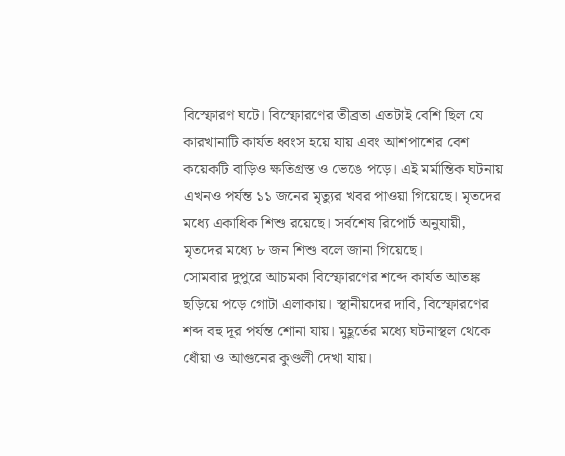বিস্ফোরণ ঘটে। বিস্ফোরণের তীব্রতা এতটাই বেশি ছিল যে কারখানাটি কার্যত ধ্বংস হয়ে যায় এবং আশপাশের বেশ কয়েকটি বাড়িও ক্ষতিগ্রস্ত ও ভেঙে পড়ে। এই মর্মান্তিক ঘটনায় এখনও পর্যন্ত ১১ জনের মৃত্যুর খবর পাওয়া গিয়েছে। মৃতদের মধ্যে একাধিক শিশু রয়েছে। সর্বশেষ রিপোর্ট অনুযায়ী, মৃতদের মধ্যে ৮ জন শিশু বলে জানা গিয়েছে।
সোমবার দুপুরে আচমকা বিস্ফোরণের শব্দে কার্যত আতঙ্ক ছড়িয়ে পড়ে গোটা এলাকায়। স্থানীয়দের দাবি, বিস্ফোরণের শব্দ বহু দূর পর্যন্ত শোনা যায়। মুহূর্তের মধ্যে ঘটনাস্থল থেকে ধোঁয়া ও আগুনের কুণ্ডলী দেখা যায়।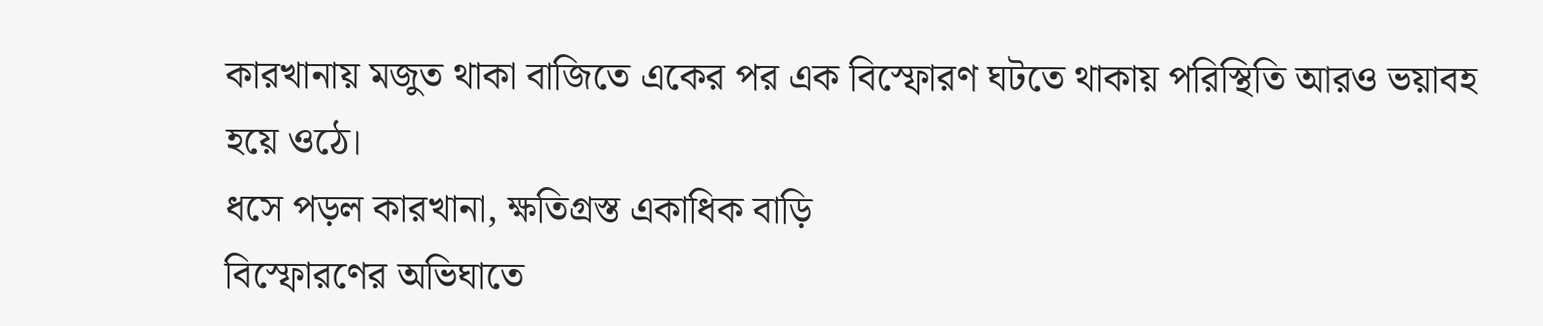কারখানায় মজুত থাকা বাজিতে একের পর এক বিস্ফোরণ ঘটতে থাকায় পরিস্থিতি আরও ভয়াবহ হয়ে ওঠে।
ধসে পড়ল কারখানা, ক্ষতিগ্রস্ত একাধিক বাড়ি
বিস্ফোরণের অভিঘাতে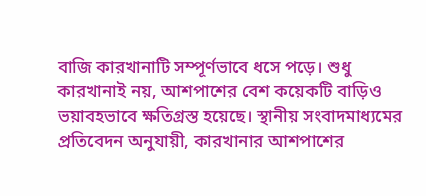বাজি কারখানাটি সম্পূর্ণভাবে ধসে পড়ে। শুধু কারখানাই নয়, আশপাশের বেশ কয়েকটি বাড়িও ভয়াবহভাবে ক্ষতিগ্রস্ত হয়েছে। স্থানীয় সংবাদমাধ্যমের প্রতিবেদন অনুযায়ী, কারখানার আশপাশের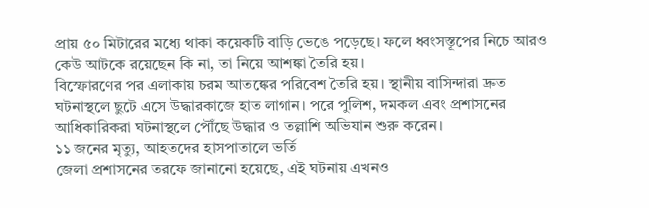প্রায় ৫০ মিটারের মধ্যে থাকা কয়েকটি বাড়ি ভেঙে পড়েছে। ফলে ধ্বংসস্তূপের নিচে আরও কেউ আটকে রয়েছেন কি না, তা নিয়ে আশঙ্কা তৈরি হয়।
বিস্ফোরণের পর এলাকায় চরম আতঙ্কের পরিবেশ তৈরি হয়। স্থানীয় বাসিন্দারা দ্রুত ঘটনাস্থলে ছুটে এসে উদ্ধারকাজে হাত লাগান। পরে পুলিশ, দমকল এবং প্রশাসনের আধিকারিকরা ঘটনাস্থলে পৌঁছে উদ্ধার ও তল্লাশি অভিযান শুরু করেন।
১১ জনের মৃত্যু, আহতদের হাসপাতালে ভর্তি
জেলা প্রশাসনের তরফে জানানো হয়েছে, এই ঘটনায় এখনও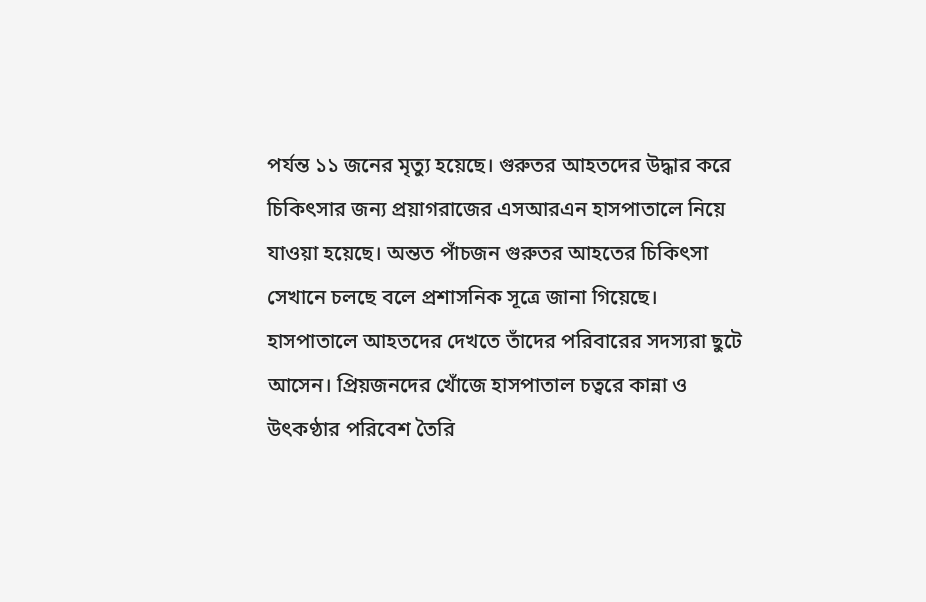পর্যন্ত ১১ জনের মৃত্যু হয়েছে। গুরুতর আহতদের উদ্ধার করে চিকিৎসার জন্য প্রয়াগরাজের এসআরএন হাসপাতালে নিয়ে যাওয়া হয়েছে। অন্তত পাঁচজন গুরুতর আহতের চিকিৎসা সেখানে চলছে বলে প্রশাসনিক সূত্রে জানা গিয়েছে।
হাসপাতালে আহতদের দেখতে তাঁদের পরিবারের সদস্যরা ছুটে আসেন। প্রিয়জনদের খোঁজে হাসপাতাল চত্বরে কান্না ও উৎকণ্ঠার পরিবেশ তৈরি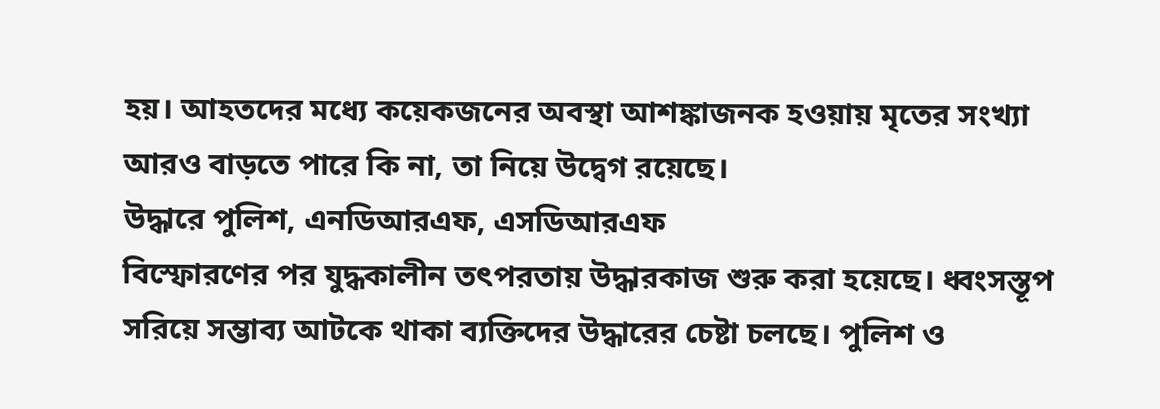হয়। আহতদের মধ্যে কয়েকজনের অবস্থা আশঙ্কাজনক হওয়ায় মৃতের সংখ্যা আরও বাড়তে পারে কি না, তা নিয়ে উদ্বেগ রয়েছে।
উদ্ধারে পুলিশ, এনডিআরএফ, এসডিআরএফ
বিস্ফোরণের পর যুদ্ধকালীন তৎপরতায় উদ্ধারকাজ শুরু করা হয়েছে। ধ্বংসস্তূপ সরিয়ে সম্ভাব্য আটকে থাকা ব্যক্তিদের উদ্ধারের চেষ্টা চলছে। পুলিশ ও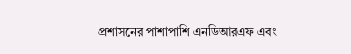প্রশাসনের পাশাপাশি এনডিআরএফ এবং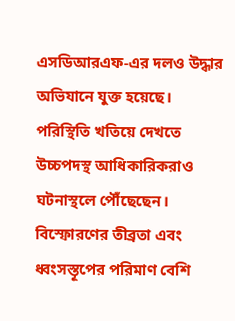এসডিআরএফ-এর দলও উদ্ধার অভিযানে যুক্ত হয়েছে। পরিস্থিতি খতিয়ে দেখতে উচ্চপদস্থ আধিকারিকরাও ঘটনাস্থলে পৌঁছেছেন।
বিস্ফোরণের তীব্রতা এবং ধ্বংসস্তূপের পরিমাণ বেশি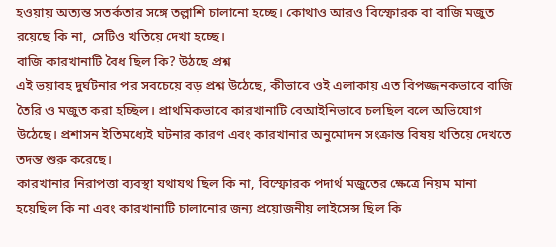হওয়ায় অত্যন্ত সতর্কতার সঙ্গে তল্লাশি চালানো হচ্ছে। কোথাও আরও বিস্ফোরক বা বাজি মজুত রয়েছে কি না, সেটিও খতিয়ে দেখা হচ্ছে।
বাজি কারখানাটি বৈধ ছিল কি? উঠছে প্রশ্ন
এই ভয়াবহ দুর্ঘটনার পর সবচেয়ে বড় প্রশ্ন উঠেছে, কীভাবে ওই এলাকায় এত বিপজ্জনকভাবে বাজি তৈরি ও মজুত করা হচ্ছিল। প্রাথমিকভাবে কারখানাটি বেআইনিভাবে চলছিল বলে অভিযোগ উঠেছে। প্রশাসন ইতিমধ্যেই ঘটনার কারণ এবং কারখানার অনুমোদন সংক্রান্ত বিষয় খতিয়ে দেখতে তদন্ত শুরু করেছে।
কারখানার নিরাপত্তা ব্যবস্থা যথাযথ ছিল কি না, বিস্ফোরক পদার্থ মজুতের ক্ষেত্রে নিয়ম মানা হয়েছিল কি না এবং কারখানাটি চালানোর জন্য প্রয়োজনীয় লাইসেন্স ছিল কি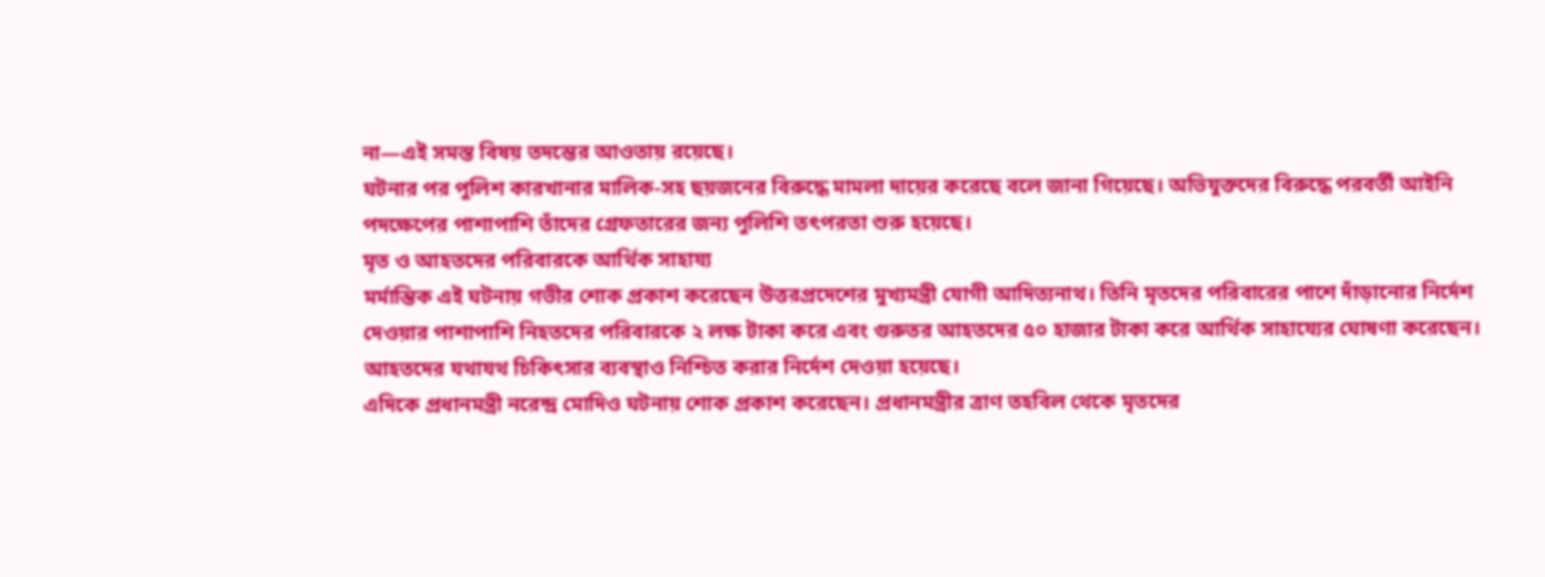না—এই সমস্ত বিষয় তদন্তের আওতায় রয়েছে।
ঘটনার পর পুলিশ কারখানার মালিক-সহ ছয়জনের বিরুদ্ধে মামলা দায়ের করেছে বলে জানা গিয়েছে। অভিযুক্তদের বিরুদ্ধে পরবর্তী আইনি পদক্ষেপের পাশাপাশি তাঁদের গ্রেফতারের জন্য পুলিশি তৎপরতা শুরু হয়েছে।
মৃত ও আহতদের পরিবারকে আর্থিক সাহায্য
মর্মান্তিক এই ঘটনায় গভীর শোক প্রকাশ করেছেন উত্তরপ্রদেশের মুখ্যমন্ত্রী যোগী আদিত্যনাথ। তিনি মৃতদের পরিবারের পাশে দাঁড়ানোর নির্দেশ দেওয়ার পাশাপাশি নিহতদের পরিবারকে ২ লক্ষ টাকা করে এবং গুরুতর আহতদের ৫০ হাজার টাকা করে আর্থিক সাহায্যের ঘোষণা করেছেন। আহতদের যথাযথ চিকিৎসার ব্যবস্থাও নিশ্চিত করার নির্দেশ দেওয়া হয়েছে।
এদিকে প্রধানমন্ত্রী নরেন্দ্র মোদিও ঘটনায় শোক প্রকাশ করেছেন। প্রধানমন্ত্রীর ত্রাণ তহবিল থেকে মৃতদের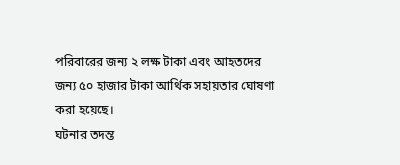পরিবারের জন্য ২ লক্ষ টাকা এবং আহতদের জন্য ৫০ হাজার টাকা আর্থিক সহায়তার ঘোষণা করা হয়েছে।
ঘটনার তদন্ত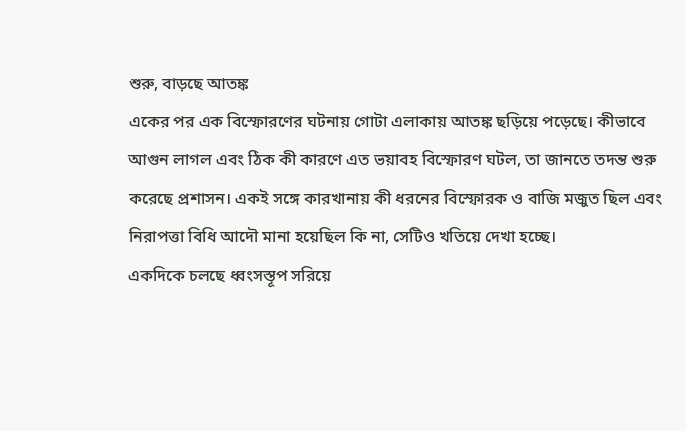শুরু, বাড়ছে আতঙ্ক
একের পর এক বিস্ফোরণের ঘটনায় গোটা এলাকায় আতঙ্ক ছড়িয়ে পড়েছে। কীভাবে আগুন লাগল এবং ঠিক কী কারণে এত ভয়াবহ বিস্ফোরণ ঘটল, তা জানতে তদন্ত শুরু করেছে প্রশাসন। একই সঙ্গে কারখানায় কী ধরনের বিস্ফোরক ও বাজি মজুত ছিল এবং নিরাপত্তা বিধি আদৌ মানা হয়েছিল কি না, সেটিও খতিয়ে দেখা হচ্ছে।
একদিকে চলছে ধ্বংসস্তূপ সরিয়ে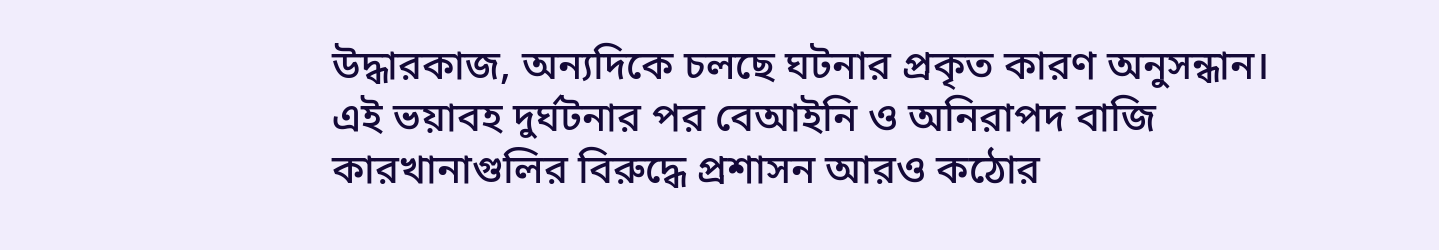উদ্ধারকাজ, অন্যদিকে চলছে ঘটনার প্রকৃত কারণ অনুসন্ধান। এই ভয়াবহ দুর্ঘটনার পর বেআইনি ও অনিরাপদ বাজি কারখানাগুলির বিরুদ্ধে প্রশাসন আরও কঠোর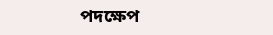পদক্ষেপ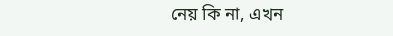নেয় কি না, এখন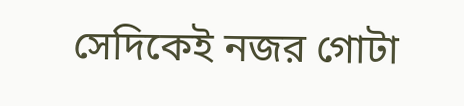সেদিকেই নজর গোটা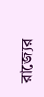রাজ্যের